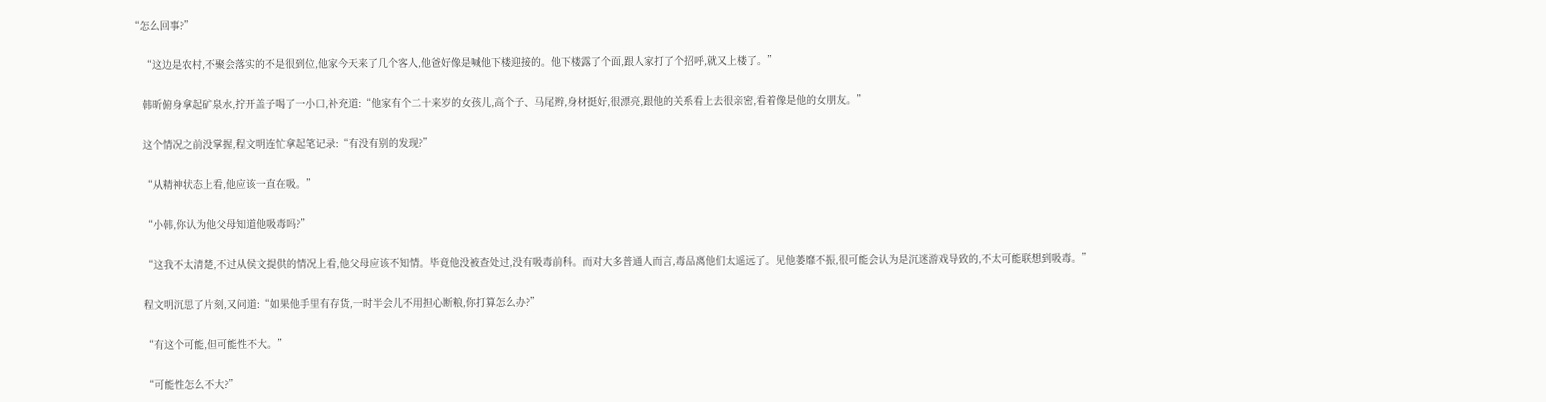“怎么回事?”

    “这边是农村,不聚会落实的不是很到位,他家今天来了几个客人,他爸好像是喊他下楼迎接的。他下楼露了个面,跟人家打了个招呼,就又上楼了。”

    韩昕俯身拿起矿泉水,拧开盖子喝了一小口,补充道:“他家有个二十来岁的女孩儿,高个子、马尾辫,身材挺好,很漂亮,跟他的关系看上去很亲密,看着像是他的女朋友。”

    这个情况之前没掌握,程文明连忙拿起笔记录:“有没有别的发现?”

    “从精神状态上看,他应该一直在吸。”

    “小韩,你认为他父母知道他吸毒吗?”

    “这我不太清楚,不过从侯文提供的情况上看,他父母应该不知情。毕竟他没被查处过,没有吸毒前科。而对大多普通人而言,毒品离他们太遥远了。见他萎靡不振,很可能会认为是沉迷游戏导致的,不太可能联想到吸毒。”

    程文明沉思了片刻,又问道:“如果他手里有存货,一时半会儿不用担心断粮,你打算怎么办?”

    “有这个可能,但可能性不大。”

    “可能性怎么不大?”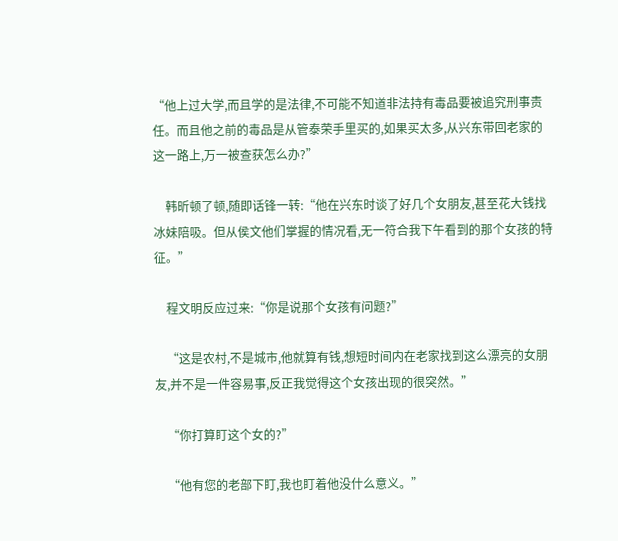“他上过大学,而且学的是法律,不可能不知道非法持有毒品要被追究刑事责任。而且他之前的毒品是从管泰荣手里买的,如果买太多,从兴东带回老家的这一路上,万一被查获怎么办?”

    韩昕顿了顿,随即话锋一转:“他在兴东时谈了好几个女朋友,甚至花大钱找冰妹陪吸。但从侯文他们掌握的情况看,无一符合我下午看到的那个女孩的特征。”

    程文明反应过来:“你是说那个女孩有问题?”

    “这是农村,不是城市,他就算有钱,想短时间内在老家找到这么漂亮的女朋友,并不是一件容易事,反正我觉得这个女孩出现的很突然。”

    “你打算盯这个女的?”

    “他有您的老部下盯,我也盯着他没什么意义。”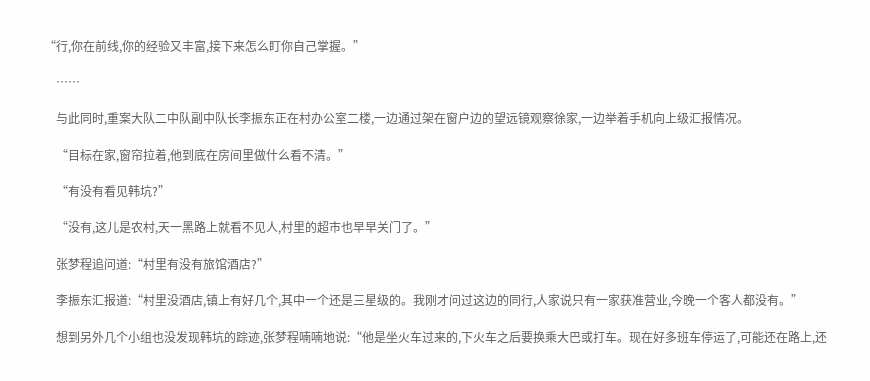“行,你在前线,你的经验又丰富,接下来怎么盯你自己掌握。”

    ……

    与此同时,重案大队二中队副中队长李振东正在村办公室二楼,一边通过架在窗户边的望远镜观察徐家,一边举着手机向上级汇报情况。

    “目标在家,窗帘拉着,他到底在房间里做什么看不清。”

    “有没有看见韩坑?”

    “没有,这儿是农村,天一黑路上就看不见人,村里的超市也早早关门了。”

    张梦程追问道:“村里有没有旅馆酒店?”

    李振东汇报道:“村里没酒店,镇上有好几个,其中一个还是三星级的。我刚才问过这边的同行,人家说只有一家获准营业,今晚一个客人都没有。”

    想到另外几个小组也没发现韩坑的踪迹,张梦程喃喃地说:“他是坐火车过来的,下火车之后要换乘大巴或打车。现在好多班车停运了,可能还在路上,还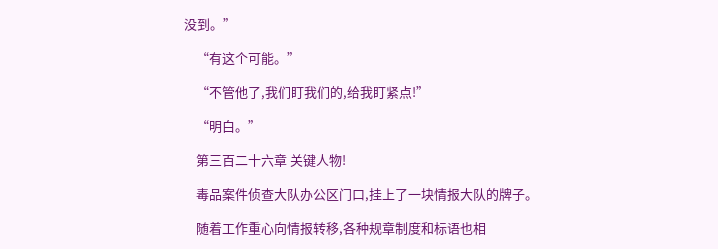没到。”

    “有这个可能。”

    “不管他了,我们盯我们的,给我盯紧点!”

    “明白。”

    第三百二十六章 关键人物!

    毒品案件侦查大队办公区门口,挂上了一块情报大队的牌子。

    随着工作重心向情报转移,各种规章制度和标语也相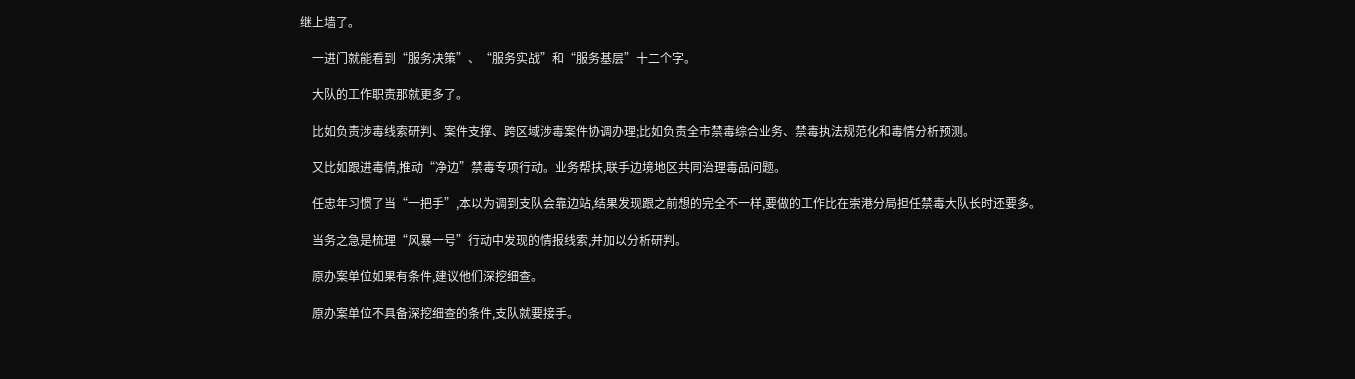继上墙了。

    一进门就能看到“服务决策”、“服务实战”和“服务基层”十二个字。

    大队的工作职责那就更多了。

    比如负责涉毒线索研判、案件支撑、跨区域涉毒案件协调办理;比如负责全市禁毒综合业务、禁毒执法规范化和毒情分析预测。

    又比如跟进毒情,推动“净边”禁毒专项行动。业务帮扶,联手边境地区共同治理毒品问题。

    任忠年习惯了当“一把手”,本以为调到支队会靠边站,结果发现跟之前想的完全不一样,要做的工作比在崇港分局担任禁毒大队长时还要多。

    当务之急是梳理“风暴一号”行动中发现的情报线索,并加以分析研判。

    原办案单位如果有条件,建议他们深挖细查。

    原办案单位不具备深挖细查的条件,支队就要接手。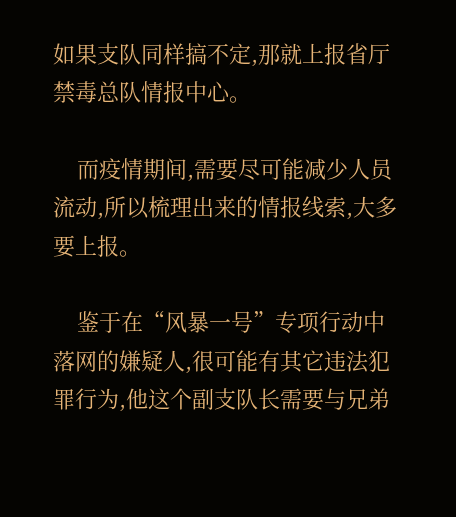如果支队同样搞不定,那就上报省厅禁毒总队情报中心。

    而疫情期间,需要尽可能减少人员流动,所以梳理出来的情报线索,大多要上报。

    鉴于在“风暴一号”专项行动中落网的嫌疑人,很可能有其它违法犯罪行为,他这个副支队长需要与兄弟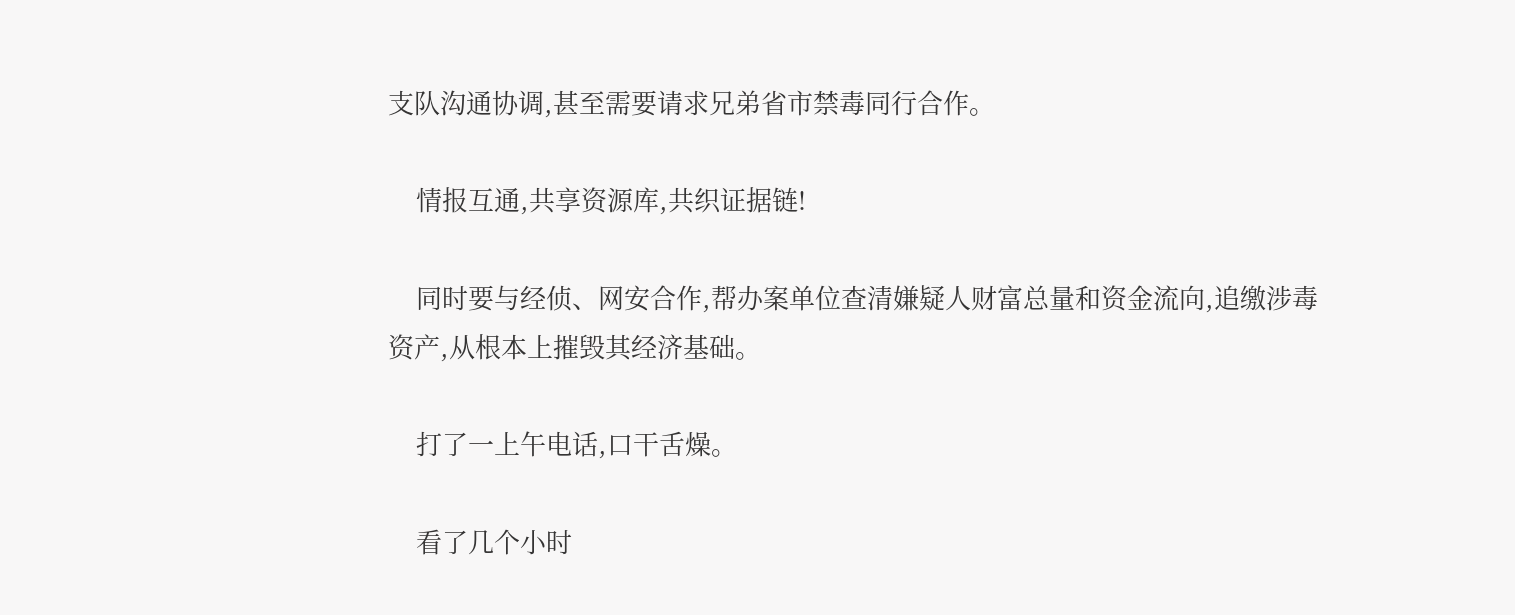支队沟通协调,甚至需要请求兄弟省市禁毒同行合作。

    情报互通,共享资源库,共织证据链!

    同时要与经侦、网安合作,帮办案单位查清嫌疑人财富总量和资金流向,追缴涉毒资产,从根本上摧毁其经济基础。

    打了一上午电话,口干舌燥。

    看了几个小时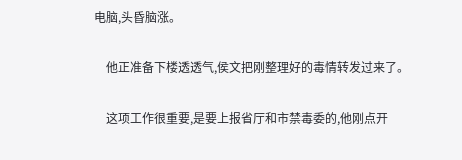电脑,头昏脑涨。

    他正准备下楼透透气,侯文把刚整理好的毒情转发过来了。

    这项工作很重要,是要上报省厅和市禁毒委的,他刚点开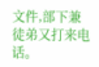文件,部下兼徒弟又打来电话。